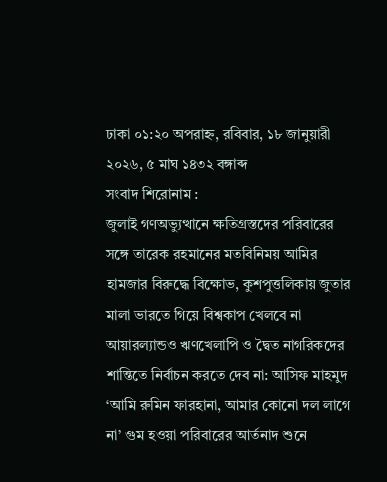ঢাকা ০১:২০ অপরাহ্ন, রবিবার, ১৮ জানুয়ারী ২০২৬, ৫ মাঘ ১৪৩২ বঙ্গাব্দ
সংবাদ শিরোনাম :
জুলাই গণঅভ্যুত্থানে ক্ষতিগ্রস্তদের পরিবারের সঙ্গে তারেক রহমানের মতবিনিময় আমির হামজার বিরুদ্ধে বিক্ষোভ, কুশপুত্তলিকায় জুতার মালা ভারতে গিয়ে বিশ্বকাপ খেলবে না আয়ারল্যান্ডও ঋণখেলাপি ও দ্বৈত নাগরিকদের শান্তিতে নির্বাচন করতে দেব না: আসিফ মাহমুদ ‘আমি রুমিন ফারহানা, আমার কোনো দল লাগে না’ গুম হওয়া পরিবারের আর্তনাদ শুনে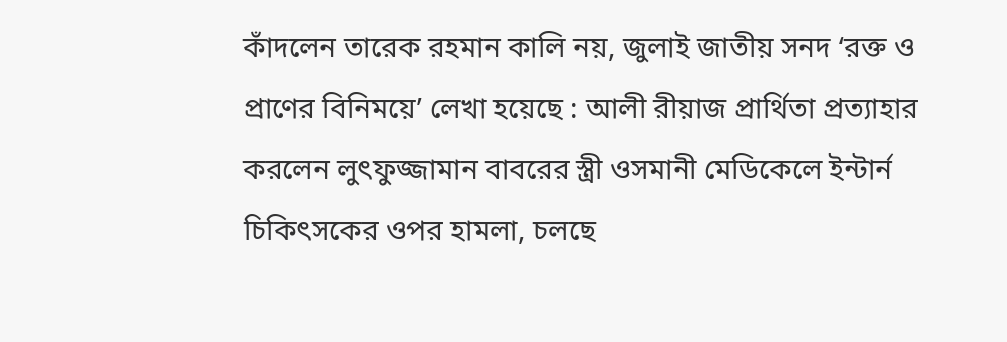কাঁদলেন তারেক রহমান কালি নয়, জুলাই জাতীয় সনদ ‘রক্ত ও প্রাণের বিনিময়ে’ লেখা হয়েছে : আলী রীয়াজ প্রার্থিতা প্রত্যাহার করলেন লুৎফুজ্জামান বাবরের স্ত্রী ওসমানী মেডিকেলে ইন্টার্ন চিকিৎসকের ওপর হামলা, চলছে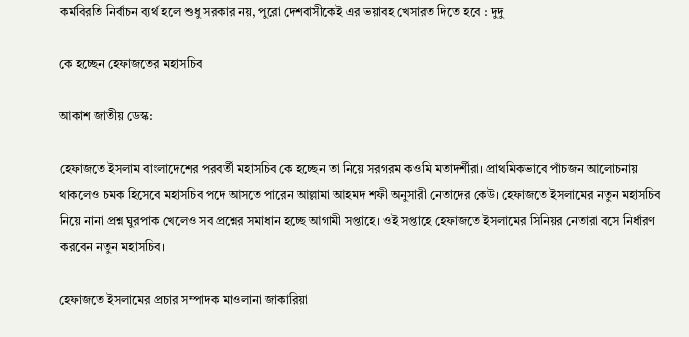কর্মবিরতি নির্বাচন ব্যর্থ হলে শুধু সরকার নয়, পুরো দেশবাসীকেই এর ভয়াবহ খেসারত দিতে হবে : দুদু

কে হচ্ছেন হেফাজতের মহাসচিব

আকাশ জাতীয় ডেস্ক:

হেফাজতে ইসলাম বাংলাদেশের পরবর্তী মহাসচিব কে হচ্ছেন তা নিয়ে সরগরম কওমি মতাদর্শীরা। প্রাথমিকভাবে পাঁচজন আলোচনায় থাকলেও চমক হিসেবে মহাসচিব পদে আসতে পারেন আল্লামা আহমদ শফী অনুসারী নেতাদের কেউ। হেফাজতে ইসলামের নতুন মহাসচিব নিয়ে নানা প্রশ্ন ঘুরপাক খেলেও সব প্রশ্নের সমাধান হচ্ছে আগামী সপ্তাহে। ওই সপ্তাহে হেফাজতে ইসলামের সিনিয়র নেতারা বসে নির্ধারণ করবেন নতুন মহাসচিব।

হেফাজতে ইসলামের প্রচার সম্পাদক মাওলানা জাকারিয়া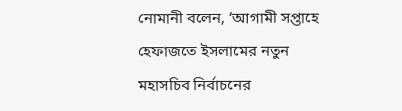নোমানী বলেন, ‘আগামী সপ্তাহে হেফাজতে ইসলামের নতুন মহাসচিব নির্বাচনের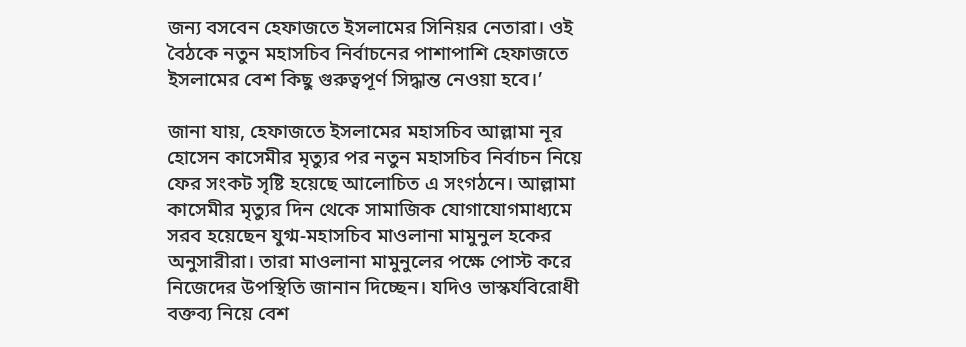জন্য বসবেন হেফাজতে ইসলামের সিনিয়র নেতারা। ওই বৈঠকে নতুন মহাসচিব নির্বাচনের পাশাপাশি হেফাজতে ইসলামের বেশ কিছু গুরুত্বপূর্ণ সিদ্ধান্ত নেওয়া হবে।’

জানা যায়, হেফাজতে ইসলামের মহাসচিব আল্লামা নূর হোসেন কাসেমীর মৃত্যুর পর নতুন মহাসচিব নির্বাচন নিয়ে ফের সংকট সৃষ্টি হয়েছে আলোচিত এ সংগঠনে। আল্লামা কাসেমীর মৃত্যুর দিন থেকে সামাজিক যোগাযোগমাধ্যমে সরব হয়েছেন যুগ্ম-মহাসচিব মাওলানা মামুনুল হকের অনুসারীরা। তারা মাওলানা মামুনুলের পক্ষে পোস্ট করে নিজেদের উপস্থিতি জানান দিচ্ছেন। যদিও ভাস্কর্যবিরোধী বক্তব্য নিয়ে বেশ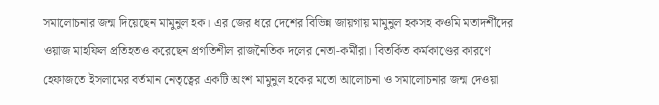সমালোচনার জন্ম দিয়েছেন মামুনুল হক। এর জের ধরে দেশের বিভিন্ন জায়গায় মামুনুল হকসহ কওমি মতাদর্শীদের ওয়াজ মাহফিল প্রতিহতও করেছেন প্রগতিশীল রাজনৈতিক দলের নেতা-কর্মীরা। বিতর্কিত কর্মকাণ্ডের কারণে হেফাজতে ইসলামের বর্তমান নেতৃত্বের একটি অংশ মামুনুল হকের মতো আলোচনা ও সমালোচনার জন্ম দেওয়া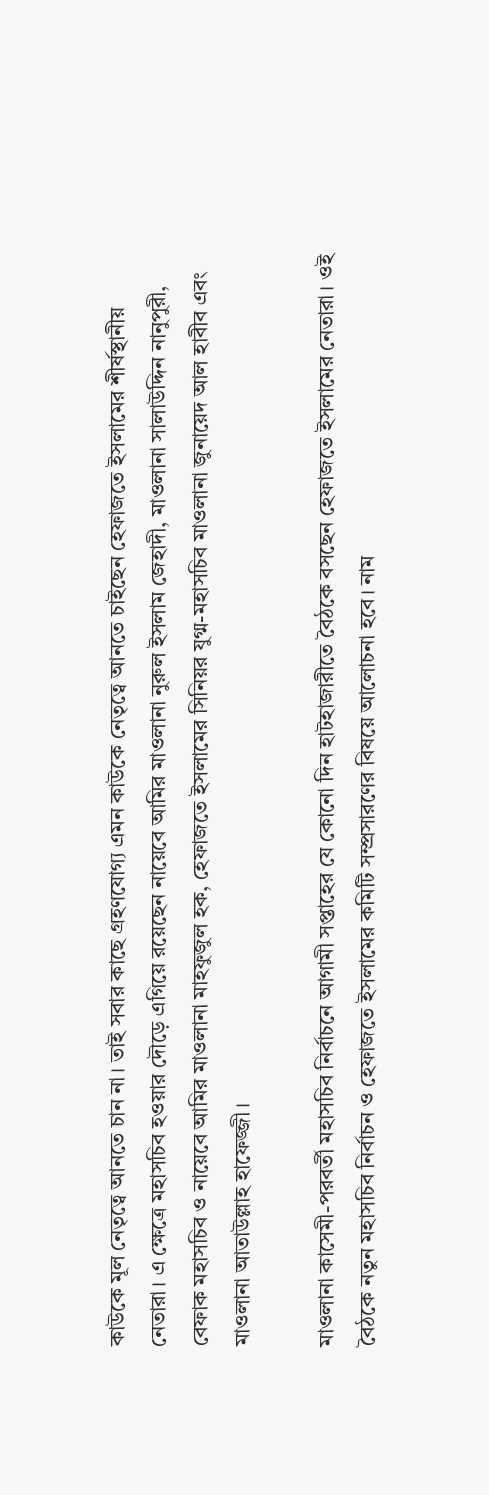কাউকে মূল নেতৃত্বে আনতে চান না। তাই সবার কাছে গ্রহণযোগ্য এমন কাউকে নেতৃত্বে আনতে চাইছেন হেফাজতে ইসলামের শীর্ষস্থানীয় নেতারা। এ ক্ষেত্রে মহাসচিব হওয়ার দৌড়ে এগিয়ে রয়েছেন নায়েবে আমির মাওলানা নুরুল ইসলাম জেহাদী, মাওলানা সালাউদ্দিন নানুপুরী, বেফাক মহাসচিব ও নায়েবে আমির মাওলানা মাহফুজুল হক, হেফাজতে ইসলামের সিনিয়র যুগ্ম-মহাসচিব মাওলানা জুনায়েদ আল হাবীব এবং মাওলানা আতাউল্লাহ হাফেজ্জী।

মাওলানা কাসেমী-পরবর্তী মহাসচিব নির্বাচনে আগামী সপ্তাহের যে কোনো দিন হাটহাজারীতে বৈঠকে বসছেন হেফাজতে ইসলামের নেতারা। ওই বৈঠকে নতুন মহাসচিব নির্বাচন ও হেফাজতে ইসলামের কমিটি সম্প্রসারণের বিষয়ে আলোচনা হবে। নাম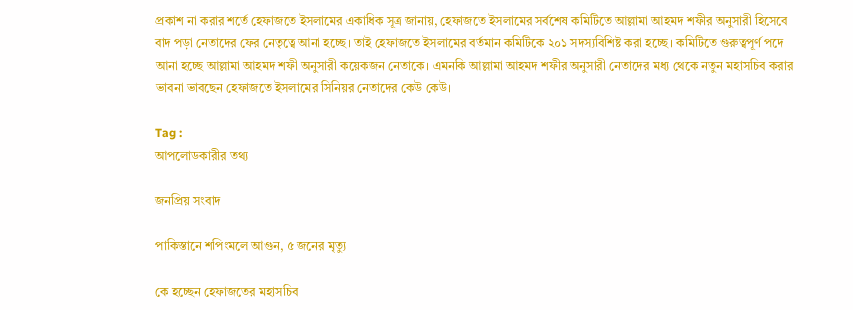প্রকাশ না করার শর্তে হেফাজতে ইসলামের একাধিক সূত্র জানায়, হেফাজতে ইসলামের সর্বশেষ কমিটিতে আল্লামা আহমদ শফীর অনুসারী হিসেবে বাদ পড়া নেতাদের ফের নেতৃত্বে আনা হচ্ছে। তাই হেফাজতে ইসলামের বর্তমান কমিটিকে ২০১ সদস্যবিশিষ্ট করা হচ্ছে। কমিটিতে গুরুত্বপূর্ণ পদে আনা হচ্ছে আল্লামা আহমদ শফী অনুসারী কয়েকজন নেতাকে। এমনকি আল্লামা আহমদ শফীর অনুসারী নেতাদের মধ্য থেকে নতুন মহাসচিব করার ভাবনা ভাবছেন হেফাজতে ইসলামের সিনিয়র নেতাদের কেউ কেউ।

Tag :
আপলোডকারীর তথ্য

জনপ্রিয় সংবাদ

পাকিস্তানে শপিংমলে আগুন, ৫ জনের মৃত্যু

কে হচ্ছেন হেফাজতের মহাসচিব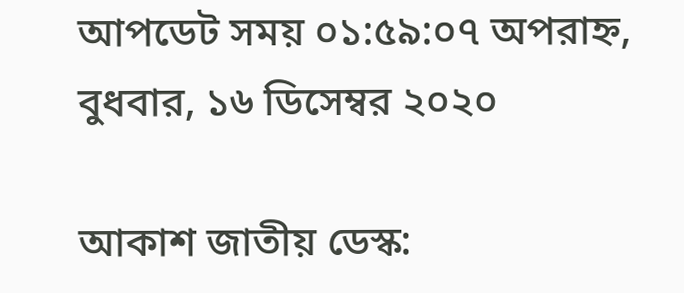আপডেট সময় ০১:৫৯:০৭ অপরাহ্ন, বুধবার, ১৬ ডিসেম্বর ২০২০

আকাশ জাতীয় ডেস্ক: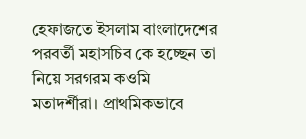হেফাজতে ইসলাম বাংলাদেশের পরবর্তী মহাসচিব কে হচ্ছেন তা নিয়ে সরগরম কওমি মতাদর্শীরা। প্রাথমিকভাবে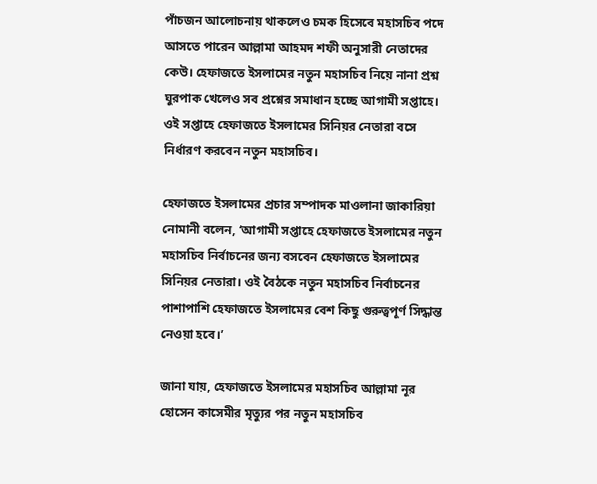পাঁচজন আলোচনায় থাকলেও চমক হিসেবে মহাসচিব পদে আসতে পারেন আল্লামা আহমদ শফী অনুসারী নেতাদের কেউ। হেফাজতে ইসলামের নতুন মহাসচিব নিয়ে নানা প্রশ্ন ঘুরপাক খেলেও সব প্রশ্নের সমাধান হচ্ছে আগামী সপ্তাহে। ওই সপ্তাহে হেফাজতে ইসলামের সিনিয়র নেতারা বসে নির্ধারণ করবেন নতুন মহাসচিব।

হেফাজতে ইসলামের প্রচার সম্পাদক মাওলানা জাকারিয়া নোমানী বলেন, ‘আগামী সপ্তাহে হেফাজতে ইসলামের নতুন মহাসচিব নির্বাচনের জন্য বসবেন হেফাজতে ইসলামের সিনিয়র নেতারা। ওই বৈঠকে নতুন মহাসচিব নির্বাচনের পাশাপাশি হেফাজতে ইসলামের বেশ কিছু গুরুত্বপূর্ণ সিদ্ধান্ত নেওয়া হবে।’

জানা যায়, হেফাজতে ইসলামের মহাসচিব আল্লামা নূর হোসেন কাসেমীর মৃত্যুর পর নতুন মহাসচিব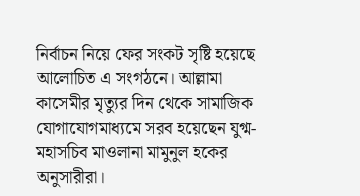নির্বাচন নিয়ে ফের সংকট সৃষ্টি হয়েছে আলোচিত এ সংগঠনে। আল্লামা কাসেমীর মৃত্যুর দিন থেকে সামাজিক যোগাযোগমাধ্যমে সরব হয়েছেন যুগ্ম-মহাসচিব মাওলানা মামুনুল হকের অনুসারীরা।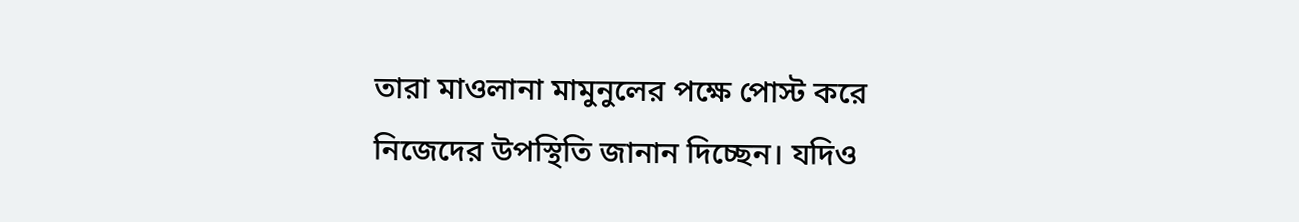তারা মাওলানা মামুনুলের পক্ষে পোস্ট করে নিজেদের উপস্থিতি জানান দিচ্ছেন। যদিও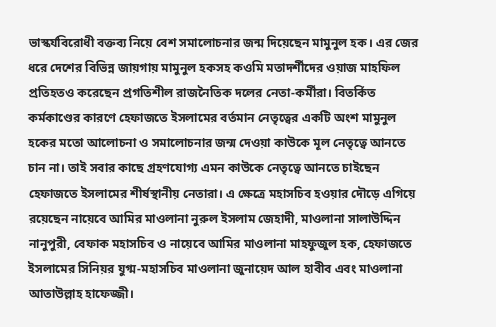ভাস্কর্যবিরোধী বক্তব্য নিয়ে বেশ সমালোচনার জন্ম দিয়েছেন মামুনুল হক। এর জের ধরে দেশের বিভিন্ন জায়গায় মামুনুল হকসহ কওমি মতাদর্শীদের ওয়াজ মাহফিল প্রতিহতও করেছেন প্রগতিশীল রাজনৈতিক দলের নেতা-কর্মীরা। বিতর্কিত কর্মকাণ্ডের কারণে হেফাজতে ইসলামের বর্তমান নেতৃত্বের একটি অংশ মামুনুল হকের মতো আলোচনা ও সমালোচনার জন্ম দেওয়া কাউকে মূল নেতৃত্বে আনতে চান না। তাই সবার কাছে গ্রহণযোগ্য এমন কাউকে নেতৃত্বে আনতে চাইছেন হেফাজতে ইসলামের শীর্ষস্থানীয় নেতারা। এ ক্ষেত্রে মহাসচিব হওয়ার দৌড়ে এগিয়ে রয়েছেন নায়েবে আমির মাওলানা নুরুল ইসলাম জেহাদী, মাওলানা সালাউদ্দিন নানুপুরী, বেফাক মহাসচিব ও নায়েবে আমির মাওলানা মাহফুজুল হক, হেফাজতে ইসলামের সিনিয়র যুগ্ম-মহাসচিব মাওলানা জুনায়েদ আল হাবীব এবং মাওলানা আতাউল্লাহ হাফেজ্জী।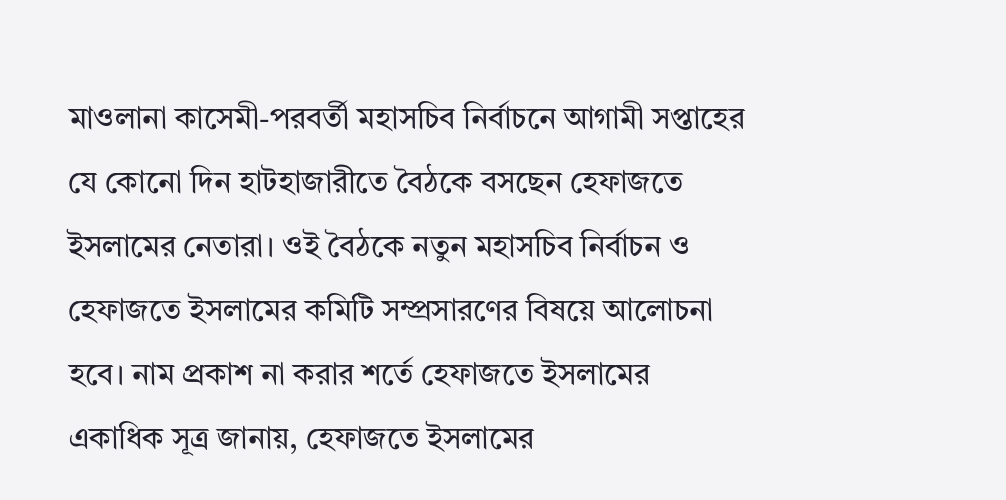মাওলানা কাসেমী-পরবর্তী মহাসচিব নির্বাচনে আগামী সপ্তাহের যে কোনো দিন হাটহাজারীতে বৈঠকে বসছেন হেফাজতে ইসলামের নেতারা। ওই বৈঠকে নতুন মহাসচিব নির্বাচন ও হেফাজতে ইসলামের কমিটি সম্প্রসারণের বিষয়ে আলোচনা হবে। নাম প্রকাশ না করার শর্তে হেফাজতে ইসলামের একাধিক সূত্র জানায়, হেফাজতে ইসলামের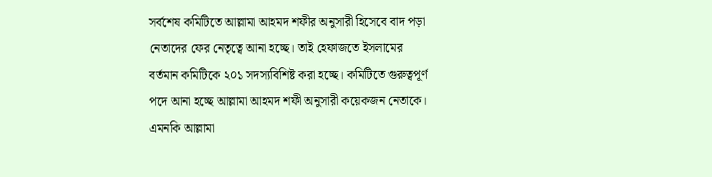সর্বশেষ কমিটিতে আল্লামা আহমদ শফীর অনুসারী হিসেবে বাদ পড়া নেতাদের ফের নেতৃত্বে আনা হচ্ছে। তাই হেফাজতে ইসলামের বর্তমান কমিটিকে ২০১ সদস্যবিশিষ্ট করা হচ্ছে। কমিটিতে গুরুত্বপূর্ণ পদে আনা হচ্ছে আল্লামা আহমদ শফী অনুসারী কয়েকজন নেতাকে। এমনকি আল্লামা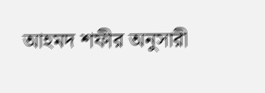আহমদ শফীর অনুসারী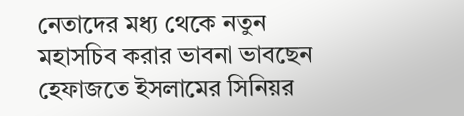নেতাদের মধ্য থেকে নতুন মহাসচিব করার ভাবনা ভাবছেন হেফাজতে ইসলামের সিনিয়র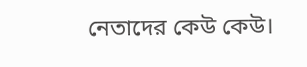নেতাদের কেউ কেউ।